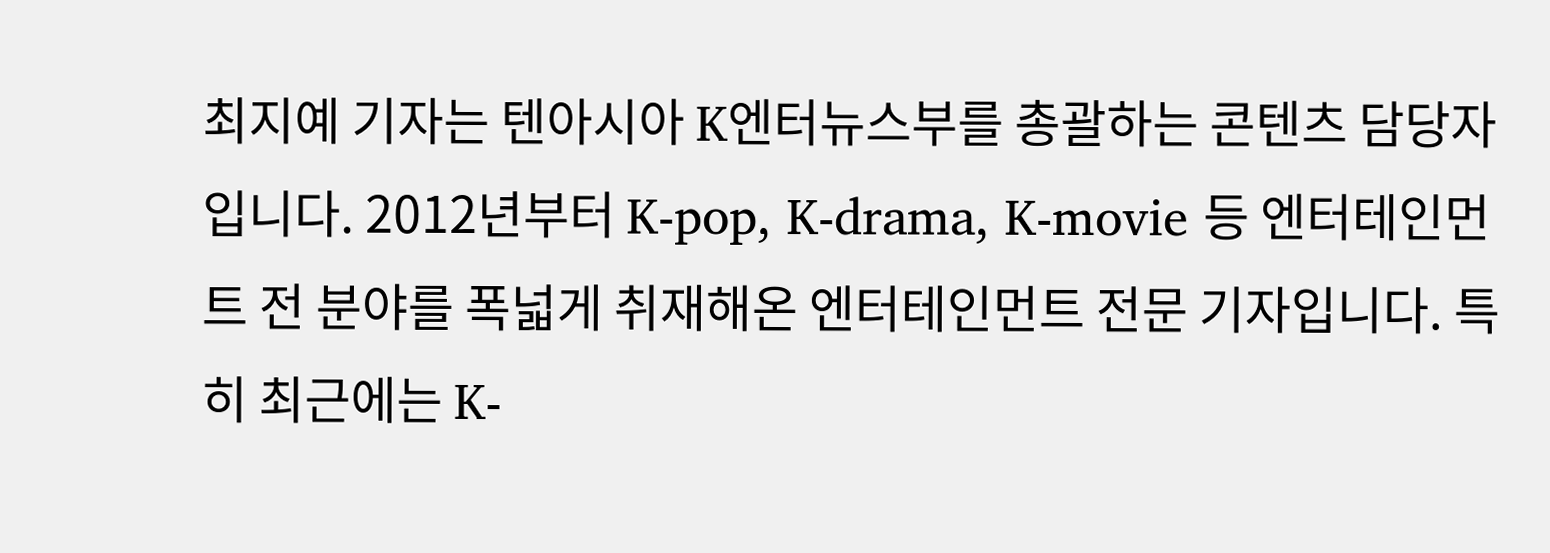최지예 기자는 텐아시아 K엔터뉴스부를 총괄하는 콘텐츠 담당자입니다. 2012년부터 K-pop, K-drama, K-movie 등 엔터테인먼트 전 분야를 폭넓게 취재해온 엔터테인먼트 전문 기자입니다. 특히 최근에는 K-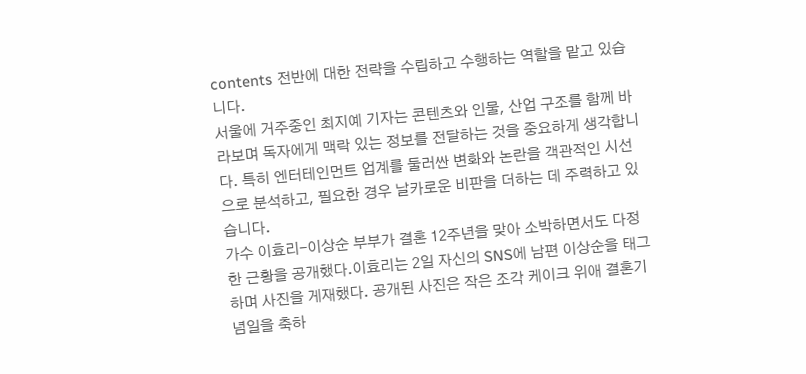contents 전반에 대한 전략을 수립하고 수행하는 역할을 맡고 있습니다.
서울에 거주중인 최지예 기자는 콘텐츠와 인물, 산업 구조를 함께 바라보며 독자에게 맥락 있는 정보를 전달하는 것을 중요하게 생각합니다. 특히 엔터테인먼트 업계를 둘러싼 변화와 논란을 객관적인 시선으로 분석하고, 필요한 경우 날카로운 비판을 더하는 데 주력하고 있습니다.
가수 이효리-이상순 부부가 결혼 12주년을 맞아 소박하면서도 다정한 근황을 공개했다.이효리는 2일 자신의 SNS에 남편 이상순을 태그하며 사진을 게재했다. 공개된 사진은 작은 조각 케이크 위애 결혼기념일을 축하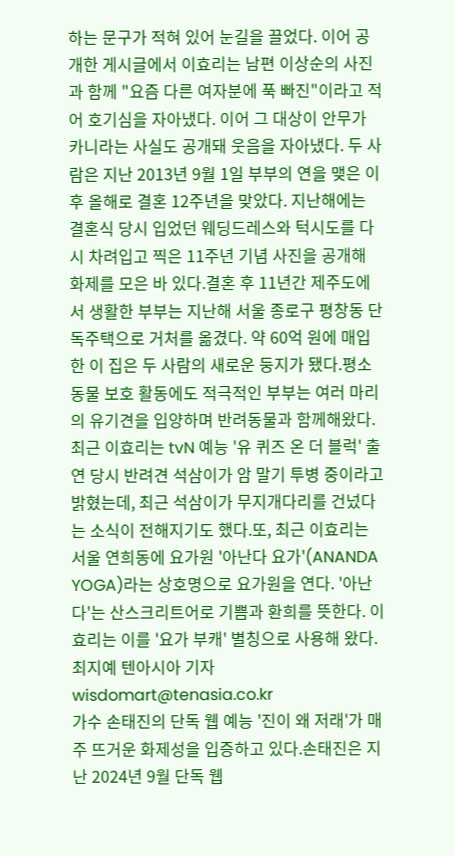하는 문구가 적혀 있어 눈길을 끌었다. 이어 공개한 게시글에서 이효리는 남편 이상순의 사진과 함께 "요즘 다른 여자분에 푹 빠진"이라고 적어 호기심을 자아냈다. 이어 그 대상이 안무가 카니라는 사실도 공개돼 웃음을 자아냈다. 두 사람은 지난 2013년 9월 1일 부부의 연을 맺은 이후 올해로 결혼 12주년을 맞았다. 지난해에는 결혼식 당시 입었던 웨딩드레스와 턱시도를 다시 차려입고 찍은 11주년 기념 사진을 공개해 화제를 모은 바 있다.결혼 후 11년간 제주도에서 생활한 부부는 지난해 서울 종로구 평창동 단독주택으로 거처를 옮겼다. 약 60억 원에 매입한 이 집은 두 사람의 새로운 둥지가 됐다.평소 동물 보호 활동에도 적극적인 부부는 여러 마리의 유기견을 입양하며 반려동물과 함께해왔다. 최근 이효리는 tvN 예능 '유 퀴즈 온 더 블럭' 출연 당시 반려견 석삼이가 암 말기 투병 중이라고 밝혔는데, 최근 석삼이가 무지개다리를 건넜다는 소식이 전해지기도 했다.또, 최근 이효리는 서울 연희동에 요가원 '아난다 요가'(ANANDA YOGA)라는 상호명으로 요가원을 연다. '아난다'는 산스크리트어로 기쁨과 환희를 뜻한다. 이효리는 이를 '요가 부캐' 별칭으로 사용해 왔다.최지예 텐아시아 기자 wisdomart@tenasia.co.kr
가수 손태진의 단독 웹 예능 '진이 왜 저래'가 매주 뜨거운 화제성을 입증하고 있다.손태진은 지난 2024년 9월 단독 웹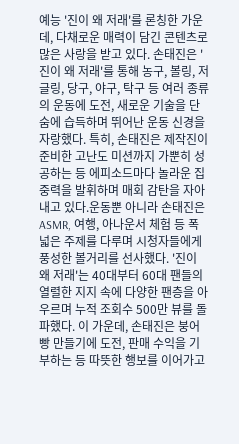예능 '진이 왜 저래'를 론칭한 가운데, 다채로운 매력이 담긴 콘텐츠로 많은 사랑을 받고 있다. 손태진은 '진이 왜 저래'를 통해 농구, 볼링, 저글링, 당구, 야구, 탁구 등 여러 종류의 운동에 도전, 새로운 기술을 단숨에 습득하며 뛰어난 운동 신경을 자랑했다. 특히, 손태진은 제작진이 준비한 고난도 미션까지 가뿐히 성공하는 등 에피소드마다 놀라운 집중력을 발휘하며 매회 감탄을 자아내고 있다.운동뿐 아니라 손태진은 ASMR, 여행, 아나운서 체험 등 폭넓은 주제를 다루며 시청자들에게 풍성한 볼거리를 선사했다. '진이 왜 저래'는 40대부터 60대 팬들의 열렬한 지지 속에 다양한 팬층을 아우르며 누적 조회수 500만 뷰를 돌파했다. 이 가운데, 손태진은 붕어빵 만들기에 도전, 판매 수익을 기부하는 등 따뜻한 행보를 이어가고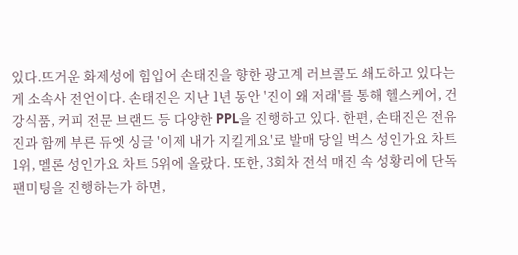있다.뜨거운 화제성에 힘입어 손태진을 향한 광고계 러브콜도 쇄도하고 있다는 게 소속사 전언이다. 손태진은 지난 1년 동안 '진이 왜 저래'를 통해 헬스케어, 건강식품, 커피 전문 브랜드 등 다양한 PPL을 진행하고 있다. 한편, 손태진은 전유진과 함께 부른 듀엣 싱글 '이제 내가 지킬게요'로 발매 당일 벅스 성인가요 차트 1위, 멜론 성인가요 차트 5위에 올랐다. 또한, 3회차 전석 매진 속 성황리에 단독 팬미팅을 진행하는가 하면,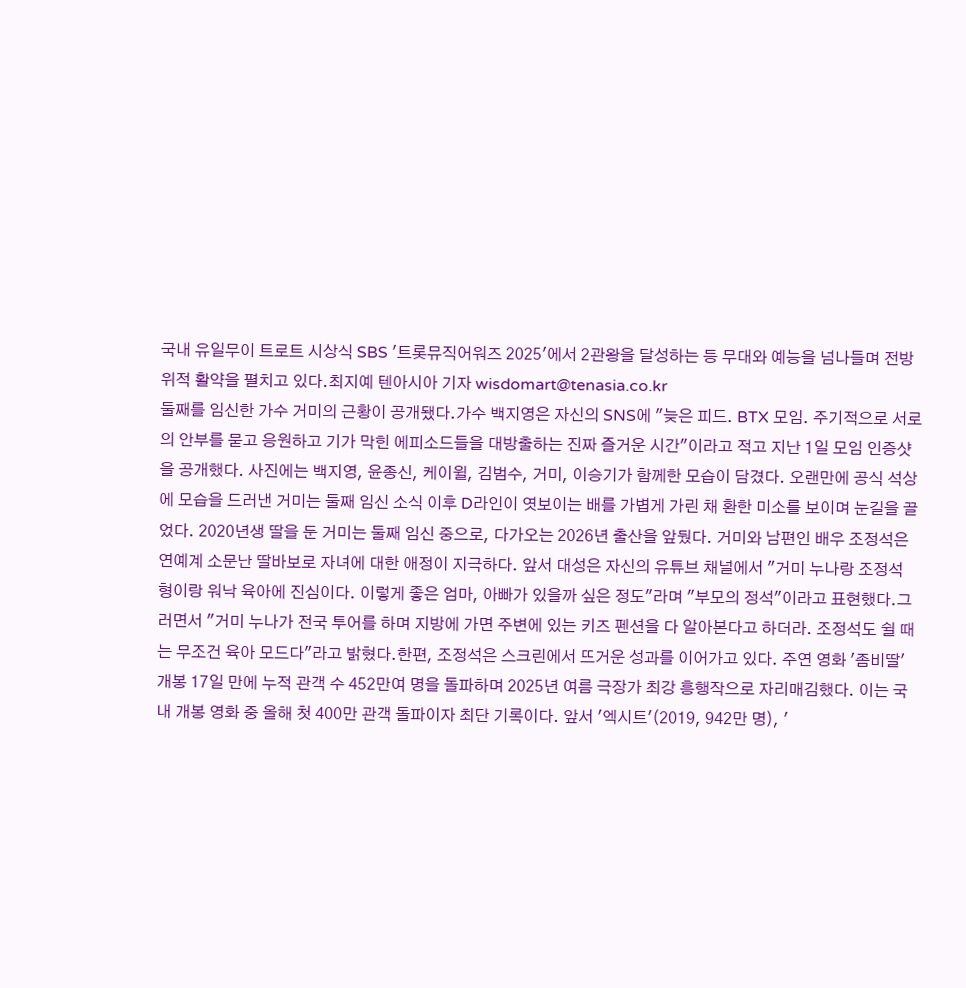국내 유일무이 트로트 시상식 SBS '트롯뮤직어워즈 2025'에서 2관왕을 달성하는 등 무대와 예능을 넘나들며 전방위적 활약을 펼치고 있다.최지예 텐아시아 기자 wisdomart@tenasia.co.kr
둘째를 임신한 가수 거미의 근황이 공개됐다.가수 백지영은 자신의 SNS에 "늦은 피드. BTX 모임. 주기적으로 서로의 안부를 묻고 응원하고 기가 막힌 에피소드들을 대방출하는 진짜 즐거운 시간"이라고 적고 지난 1일 모임 인증샷을 공개했다. 사진에는 백지영, 윤종신, 케이윌, 김범수, 거미, 이승기가 함께한 모습이 담겼다. 오랜만에 공식 석상에 모습을 드러낸 거미는 둘째 임신 소식 이후 D라인이 엿보이는 배를 가볍게 가린 채 환한 미소를 보이며 눈길을 끌었다. 2020년생 딸을 둔 거미는 둘째 임신 중으로, 다가오는 2026년 출산을 앞뒀다. 거미와 남편인 배우 조정석은 연예계 소문난 딸바보로 자녀에 대한 애정이 지극하다. 앞서 대성은 자신의 유튜브 채널에서 "거미 누나랑 조정석 형이랑 워낙 육아에 진심이다. 이렇게 좋은 엄마, 아빠가 있을까 싶은 정도"라며 "부모의 정석"이라고 표현했다.그러면서 "거미 누나가 전국 투어를 하며 지방에 가면 주변에 있는 키즈 펜션을 다 알아본다고 하더라. 조정석도 쉴 때는 무조건 육아 모드다"라고 밝혔다.한편, 조정석은 스크린에서 뜨거운 성과를 이어가고 있다. 주연 영화 '좀비딸' 개봉 17일 만에 누적 관객 수 452만여 명을 돌파하며 2025년 여름 극장가 최강 흥행작으로 자리매김했다. 이는 국내 개봉 영화 중 올해 첫 400만 관객 돌파이자 최단 기록이다. 앞서 '엑시트'(2019, 942만 명), '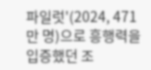파일럿'(2024, 471만 명)으로 흥행력을 입증했던 조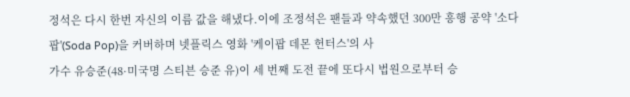정석은 다시 한번 자신의 이름 값을 해냈다.이에 조정석은 팬들과 약속했던 300만 흥행 공약 '소다 팝'(Soda Pop)을 커버하며 넷플릭스 영화 '케이팝 데몬 헌터스'의 사
가수 유승준(48·미국명 스티븐 승준 유)이 세 번째 도전 끝에 또다시 법원으로부터 승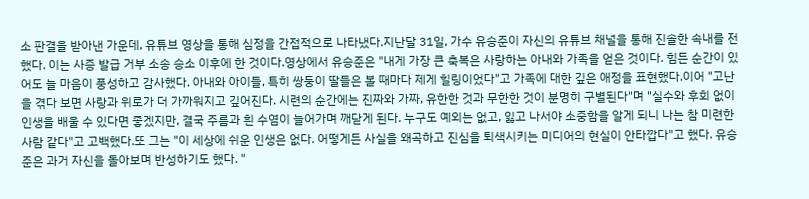소 판결을 받아낸 가운데, 유튜브 영상을 통해 심정을 간접적으로 나타냈다.지난달 31일, 가수 유승준이 자신의 유튜브 채널을 통해 진솔한 속내를 전했다. 이는 사증 발급 거부 소송 승소 이후에 한 것이다.영상에서 유승준은 "내게 가장 큰 축복은 사랑하는 아내와 가족을 얻은 것이다. 힘든 순간이 있어도 늘 마음이 풍성하고 감사했다. 아내와 아이들, 특히 쌍둥이 딸들은 볼 때마다 제게 힐링이었다"고 가족에 대한 깊은 애정을 표현했다.이어 "고난을 겪다 보면 사랑과 위로가 더 가까워지고 깊어진다. 시련의 순간에는 진짜와 가짜, 유한한 것과 무한한 것이 분명히 구별된다"며 "실수와 후회 없이 인생을 배울 수 있다면 좋겠지만, 결국 주름과 흰 수염이 늘어가며 깨닫게 된다. 누구도 예외는 없고, 잃고 나서야 소중함을 알게 되니 나는 참 미련한 사람 같다"고 고백했다.또 그는 "이 세상에 쉬운 인생은 없다. 어떻게든 사실을 왜곡하고 진심을 퇴색시키는 미디어의 현실이 안타깝다"고 했다. 유승준은 과거 자신을 돌아보며 반성하기도 했다. "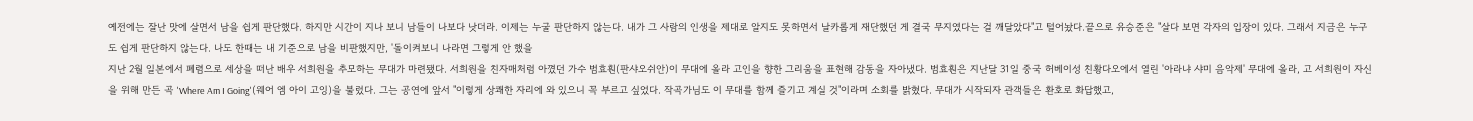예전에는 잘난 맛에 살면서 남을 쉽게 판단했다. 하지만 시간이 지나 보니 남들이 나보다 낫더라. 이제는 누굴 판단하지 않는다. 내가 그 사람의 인생을 제대로 알지도 못하면서 날카롭게 재단했던 게 결국 무지였다는 걸 깨달았다"고 털어놨다.끝으로 유승준은 "살다 보면 각자의 입장이 있다. 그래서 지금은 누구도 쉽게 판단하지 않는다. 나도 한때는 내 기준으로 남을 비판했지만, '돌이켜보니 나라면 그렇게 안 했을
지난 2월 일본에서 폐렴으로 세상을 떠난 배우 서희원을 추모하는 무대가 마련됐다. 서희원을 친자매처럼 아꼈던 가수 범효훤(판샤오쉬안)이 무대에 올라 고인을 향한 그리움을 표현해 감동을 자아냈다. 범효훤은 지난달 31일 중국 허베이성 친황다오에서 열린 '아라냐 샤미 음악제' 무대에 올라, 고 서희원이 자신을 위해 만든 곡 'Where Am I Going'(웨어 엠 아이 고잉)을 불렀다. 그는 공연에 앞서 "이렇게 상쾌한 자리에 와 있으니 꼭 부르고 싶었다. 작곡가님도 이 무대를 함께 즐기고 계실 것"이라며 소회를 밝혔다. 무대가 시작되자 관객들은 환호로 화답했고,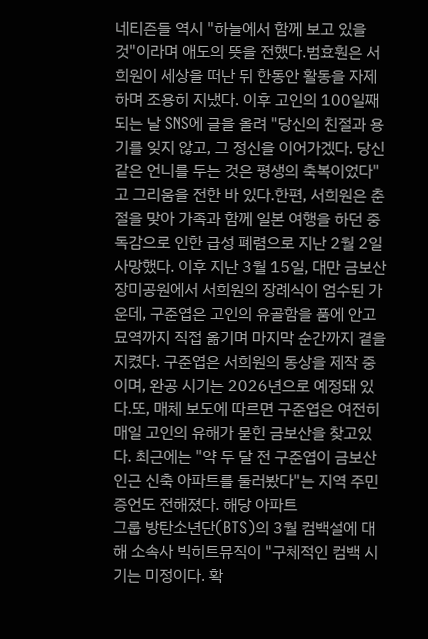네티즌들 역시 "하늘에서 함께 보고 있을 것"이라며 애도의 뜻을 전했다.범효훤은 서희원이 세상을 떠난 뒤 한동안 활동을 자제하며 조용히 지냈다. 이후 고인의 100일째 되는 날 SNS에 글을 올려 "당신의 친절과 용기를 잊지 않고, 그 정신을 이어가겠다. 당신 같은 언니를 두는 것은 평생의 축복이었다"고 그리움을 전한 바 있다.한편, 서희원은 춘절을 맞아 가족과 함께 일본 여행을 하던 중 독감으로 인한 급성 폐렴으로 지난 2월 2일 사망했다. 이후 지난 3월 15일, 대만 금보산 장미공원에서 서희원의 장례식이 엄수된 가운데, 구준엽은 고인의 유골함을 품에 안고 묘역까지 직접 옮기며 마지막 순간까지 곁을 지켰다. 구준엽은 서희원의 동상을 제작 중이며, 완공 시기는 2026년으로 예정돼 있다.또, 매체 보도에 따르면 구준엽은 여전히 매일 고인의 유해가 묻힌 금보산을 찾고있다. 최근에는 "약 두 달 전 구준엽이 금보산 인근 신축 아파트를 둘러봤다"는 지역 주민 증언도 전해졌다. 해당 아파트
그룹 방탄소년단(BTS)의 3월 컴백설에 대해 소속사 빅히트뮤직이 "구체적인 컴백 시기는 미정이다. 확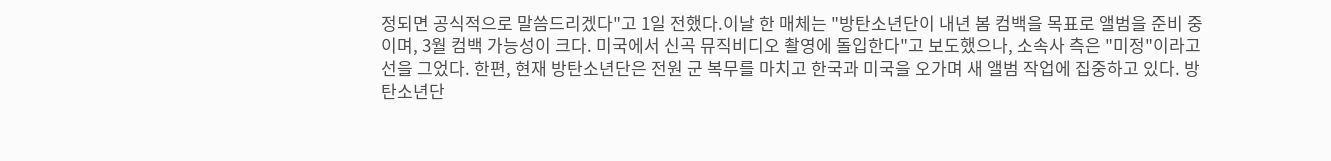정되면 공식적으로 말씀드리겠다"고 1일 전했다.이날 한 매체는 "방탄소년단이 내년 봄 컴백을 목표로 앨범을 준비 중이며, 3월 컴백 가능성이 크다. 미국에서 신곡 뮤직비디오 촬영에 돌입한다"고 보도했으나, 소속사 측은 "미정"이라고 선을 그었다. 한편, 현재 방탄소년단은 전원 군 복무를 마치고 한국과 미국을 오가며 새 앨범 작업에 집중하고 있다. 방탄소년단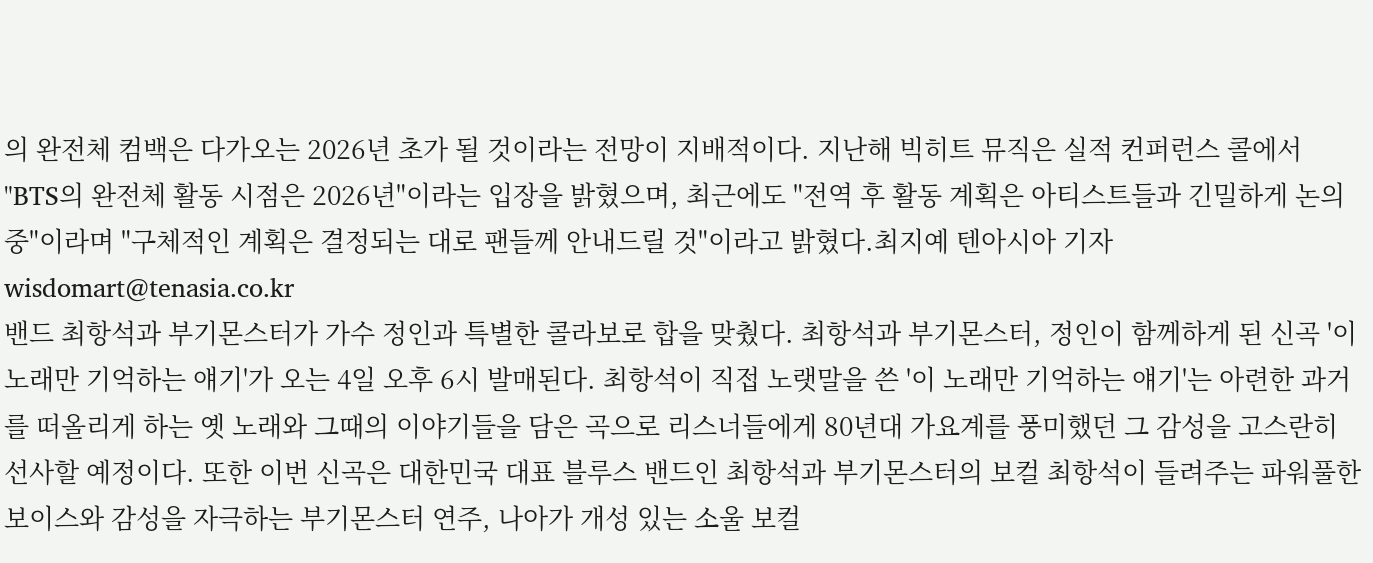의 완전체 컴백은 다가오는 2026년 초가 될 것이라는 전망이 지배적이다. 지난해 빅히트 뮤직은 실적 컨퍼런스 콜에서 "BTS의 완전체 활동 시점은 2026년"이라는 입장을 밝혔으며, 최근에도 "전역 후 활동 계획은 아티스트들과 긴밀하게 논의 중"이라며 "구체적인 계획은 결정되는 대로 팬들께 안내드릴 것"이라고 밝혔다.최지예 텐아시아 기자 wisdomart@tenasia.co.kr
밴드 최항석과 부기몬스터가 가수 정인과 특별한 콜라보로 합을 맞췄다. 최항석과 부기몬스터, 정인이 함께하게 된 신곡 '이 노래만 기억하는 얘기'가 오는 4일 오후 6시 발매된다. 최항석이 직접 노랫말을 쓴 '이 노래만 기억하는 얘기'는 아련한 과거를 떠올리게 하는 옛 노래와 그때의 이야기들을 담은 곡으로 리스너들에게 80년대 가요계를 풍미했던 그 감성을 고스란히 선사할 예정이다. 또한 이번 신곡은 대한민국 대표 블루스 밴드인 최항석과 부기몬스터의 보컬 최항석이 들려주는 파워풀한 보이스와 감성을 자극하는 부기몬스터 연주, 나아가 개성 있는 소울 보컬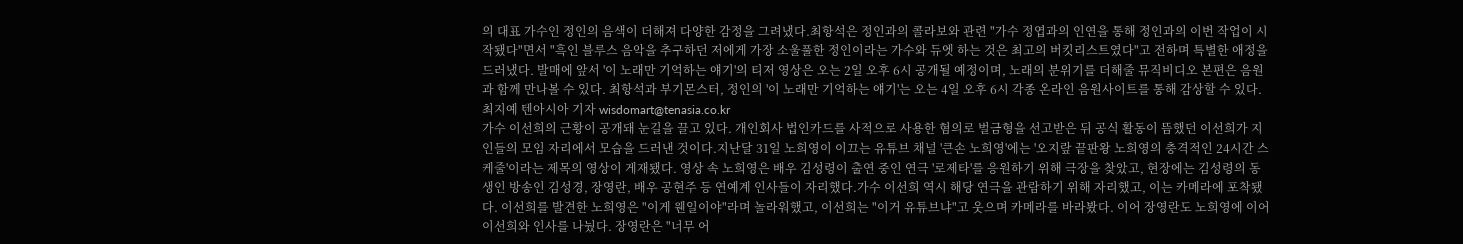의 대표 가수인 정인의 음색이 더해져 다양한 감정을 그려냈다.최항석은 정인과의 콜라보와 관련 "가수 정엽과의 인연을 통해 정인과의 이번 작업이 시작됐다"면서 "흑인 블루스 음악을 추구하던 저에게 가장 소울풀한 정인이라는 가수와 듀엣 하는 것은 최고의 버킷리스트였다"고 전하며 특별한 애정을 드러냈다. 발매에 앞서 '이 노래만 기억하는 얘기'의 티저 영상은 오는 2일 오후 6시 공개될 예정이며, 노래의 분위기를 더해줄 뮤직비디오 본편은 음원과 함께 만나볼 수 있다. 최항석과 부기몬스터, 정인의 '이 노래만 기억하는 얘기'는 오는 4일 오후 6시 각종 온라인 음원사이트를 통해 감상할 수 있다. 최지예 텐아시아 기자 wisdomart@tenasia.co.kr
가수 이선희의 근황이 공개돼 눈길을 끌고 있다. 개인회사 법인카드를 사적으로 사용한 혐의로 벌금형을 선고받은 뒤 공식 활동이 뜸했던 이선희가 지인들의 모임 자리에서 모습을 드러낸 것이다.지난달 31일 노희영이 이끄는 유튜브 채널 '큰손 노희영'에는 '오지랖 끝판왕 노희영의 충격적인 24시간 스케줄'이라는 제목의 영상이 게재됐다. 영상 속 노희영은 배우 김성령이 출연 중인 연극 '로제타'를 응원하기 위해 극장을 찾았고, 현장에는 김성령의 동생인 방송인 김성경, 장영란, 배우 공현주 등 연예계 인사들이 자리했다.가수 이선희 역시 해당 연극을 관람하기 위해 자리했고, 이는 카메라에 포착됐다. 이선희를 발견한 노희영은 "이게 웬일이야"라며 놀라워했고, 이선희는 "이거 유튜브냐"고 웃으며 카메라를 바라봤다. 이어 장영란도 노희영에 이어 이선희와 인사를 나눴다. 장영란은 "너무 어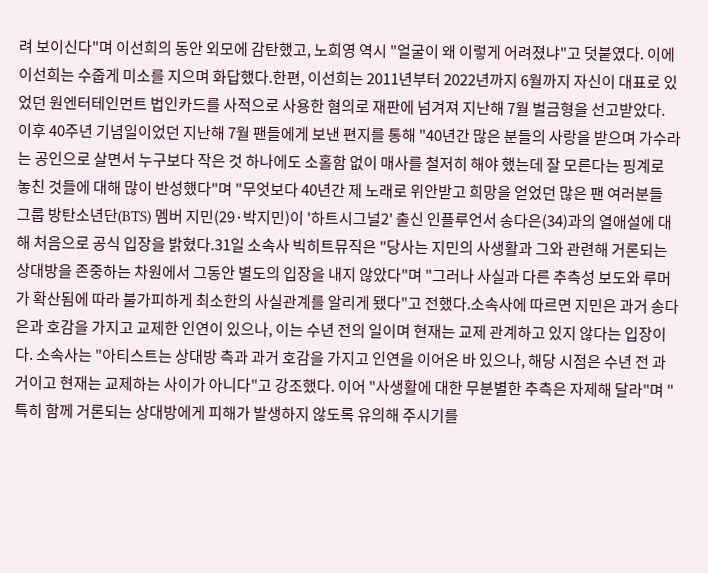려 보이신다"며 이선희의 동안 외모에 감탄했고, 노희영 역시 "얼굴이 왜 이렇게 어려졌냐"고 덧붙였다. 이에 이선희는 수줍게 미소를 지으며 화답했다.한편, 이선희는 2011년부터 2022년까지 6월까지 자신이 대표로 있었던 원엔터테인먼트 법인카드를 사적으로 사용한 혐의로 재판에 넘겨져 지난해 7월 벌금형을 선고받았다. 이후 40주년 기념일이었던 지난해 7월 팬들에게 보낸 편지를 통해 "40년간 많은 분들의 사랑을 받으며 가수라는 공인으로 살면서 누구보다 작은 것 하나에도 소홀함 없이 매사를 철저히 해야 했는데 잘 모른다는 핑계로 놓친 것들에 대해 많이 반성했다"며 "무엇보다 40년간 제 노래로 위안받고 희망을 얻었던 많은 팬 여러분들
그룹 방탄소년단(BTS) 멤버 지민(29·박지민)이 '하트시그널2' 출신 인플루언서 송다은(34)과의 열애설에 대해 처음으로 공식 입장을 밝혔다.31일 소속사 빅히트뮤직은 "당사는 지민의 사생활과 그와 관련해 거론되는 상대방을 존중하는 차원에서 그동안 별도의 입장을 내지 않았다"며 "그러나 사실과 다른 추측성 보도와 루머가 확산됨에 따라 불가피하게 최소한의 사실관계를 알리게 됐다"고 전했다.소속사에 따르면 지민은 과거 송다은과 호감을 가지고 교제한 인연이 있으나, 이는 수년 전의 일이며 현재는 교제 관계하고 있지 않다는 입장이다. 소속사는 "아티스트는 상대방 측과 과거 호감을 가지고 인연을 이어온 바 있으나, 해당 시점은 수년 전 과거이고 현재는 교제하는 사이가 아니다"고 강조했다. 이어 "사생활에 대한 무분별한 추측은 자제해 달라"며 "특히 함께 거론되는 상대방에게 피해가 발생하지 않도록 유의해 주시기를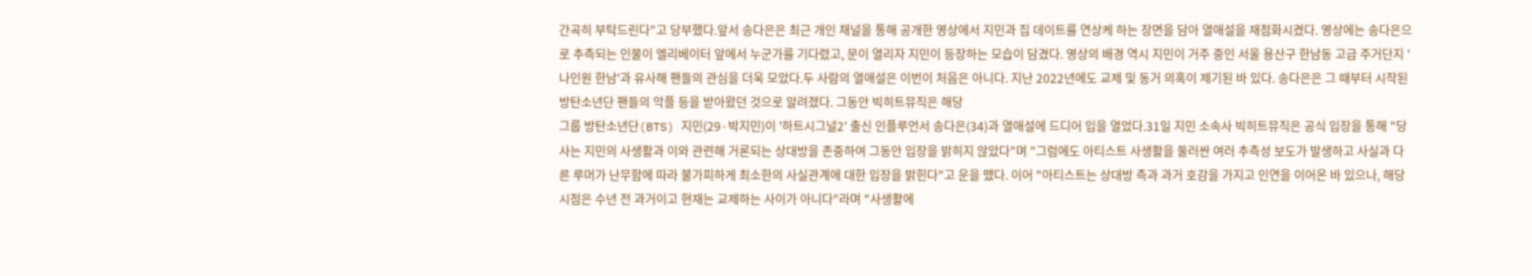간곡히 부탁드린다"고 당부했다.앞서 송다은은 최근 개인 채널을 통해 공개한 영상에서 지민과 집 데이트를 연상케 하는 장면을 담아 열애설을 재점화시켰다. 영상에는 송다은으로 추측되는 인물이 엘리베이터 앞에서 누군가를 기다렸고, 문이 열리자 지민이 등장하는 모습이 담겼다. 영상의 배경 역시 지민이 거주 중인 서울 용산구 한남동 고급 주거단지 '나인원 한남'과 유사해 팬들의 관심을 더욱 모았다.두 사람의 열애설은 이번이 처음은 아니다. 지난 2022년에도 교제 및 동거 의혹이 제기된 바 있다. 송다은은 그 때부터 시작된 방탄소년단 팬들의 악플 등을 받아왔던 것으로 알려졌다. 그동안 빅히트뮤직은 해당
그룹 방탄소년단(BTS) 지민(29·박지민)이 '하트시그널2' 출신 인플루언서 송다은(34)과 열애설에 드디어 입을 열었다.31일 지민 소속사 빅히트뮤직은 공식 입장을 통해 "당사는 지민의 사생활과 이와 관련해 거론되는 상대방을 존중하여 그동안 입장을 밝히지 않았다"며 "그럼에도 아티스트 사생활을 둘러싼 여러 추측성 보도가 발생하고 사실과 다른 루머가 난무함에 따라 불가피하게 최소한의 사실관계에 대한 입장을 밝힌다"고 운을 뗐다. 이어 "아티스트는 상대방 측과 과거 호감을 가지고 인연을 이어온 바 있으나, 해당 시점은 수년 전 과거이고 현재는 교제하는 사이가 아니다"라며 "사생활에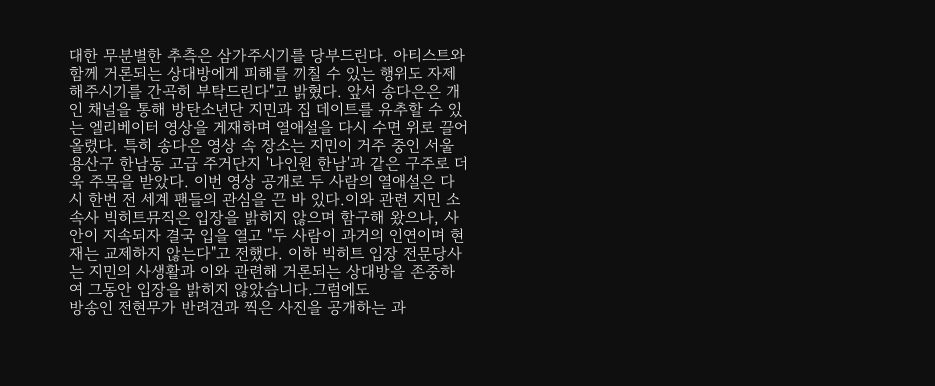대한 무분별한 추측은 삼가주시기를 당부드린다. 아티스트와 함께 거론되는 상대방에게 피해를 끼칠 수 있는 행위도 자제해주시기를 간곡히 부탁드린다"고 밝혔다. 앞서 송다은은 개인 채널을 통해 방탄소년단 지민과 집 데이트를 유추할 수 있는 엘리베이터 영상을 게재하며 열애설을 다시 수면 위로 끌어올렸다. 특히 송다은 영상 속 장소는 지민이 거주 중인 서울 용산구 한남동 고급 주거단지 '나인원 한남'과 같은 구주로 더욱 주목을 받았다. 이번 영상 공개로 두 사람의 열애설은 다시 한번 전 세계 팬들의 관심을 끈 바 있다.이와 관련 지민 소속사 빅히트뮤직은 입장을 밝히지 않으며 함구해 왔으나, 사안이 지속되자 결국 입을 열고 "두 사람이 과거의 인연이며 현재는 교제하지 않는다"고 전했다. 이하 빅히트 입장 전문당사는 지민의 사생활과 이와 관련해 거론되는 상대방을 존중하여 그동안 입장을 밝히지 않았습니다.그럼에도
방송인 전현무가 반려견과 찍은 사진을 공개하는 과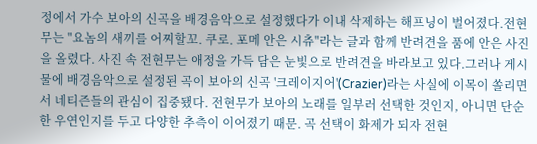정에서 가수 보아의 신곡을 배경음악으로 설정했다가 이내 삭제하는 해프닝이 벌어졌다.전현무는 "요놈의 새끼를 어찌할꼬. 쿠로. 포메 안은 시츄"라는 글과 함께 반려견을 품에 안은 사진을 올렸다. 사진 속 전현무는 애정을 가득 담은 눈빛으로 반려견을 바라보고 있다.그러나 게시물에 배경음악으로 설정된 곡이 보아의 신곡 '크레이지어'(Crazier)라는 사실에 이목이 쏠리면서 네티즌들의 관심이 집중됐다. 전현무가 보아의 노래를 일부러 선택한 것인지, 아니면 단순한 우연인지를 두고 다양한 추측이 이어졌기 때문. 곡 선택이 화제가 되자 전현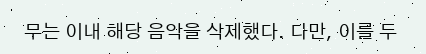무는 이내 해당 음악을 삭제했다. 다만, 이를 두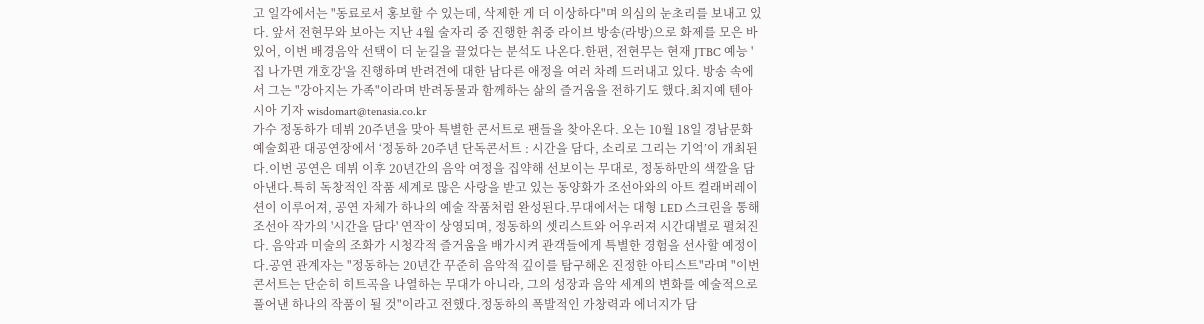고 일각에서는 "동료로서 홍보할 수 있는데, 삭제한 게 더 이상하다"며 의심의 눈초리를 보내고 있다. 앞서 전현무와 보아는 지난 4월 술자리 중 진행한 취중 라이브 방송(라방)으로 화제를 모은 바 있어, 이번 배경음악 선택이 더 눈길을 끌었다는 분석도 나온다.한편, 전현무는 현재 JTBC 예능 '집 나가면 개호강'을 진행하며 반려견에 대한 남다른 애정을 여러 차례 드러내고 있다. 방송 속에서 그는 "강아지는 가족"이라며 반려동물과 함께하는 삶의 즐거움을 전하기도 했다.최지예 텐아시아 기자 wisdomart@tenasia.co.kr
가수 정동하가 데뷔 20주년을 맞아 특별한 콘서트로 팬들을 찾아온다. 오는 10월 18일 경남문화예술회관 대공연장에서 ‘정동하 20주년 단독콘서트 : 시간을 담다, 소리로 그리는 기억’이 개최된다.이번 공연은 데뷔 이후 20년간의 음악 여정을 집약해 선보이는 무대로, 정동하만의 색깔을 담아낸다.특히 독창적인 작품 세계로 많은 사랑을 받고 있는 동양화가 조선아와의 아트 컬래버레이션이 이루어져, 공연 자체가 하나의 예술 작품처럼 완성된다.무대에서는 대형 LED 스크린을 통해 조선아 작가의 '시간을 담다' 연작이 상영되며, 정동하의 셋리스트와 어우러져 시간대별로 펼쳐진다. 음악과 미술의 조화가 시청각적 즐거움을 배가시켜 관객들에게 특별한 경험을 선사할 예정이다.공연 관계자는 "정동하는 20년간 꾸준히 음악적 깊이를 탐구해온 진정한 아티스트"라며 "이번 콘서트는 단순히 히트곡을 나열하는 무대가 아니라, 그의 성장과 음악 세계의 변화를 예술적으로 풀어낸 하나의 작품이 될 것"이라고 전했다.정동하의 폭발적인 가창력과 에너지가 담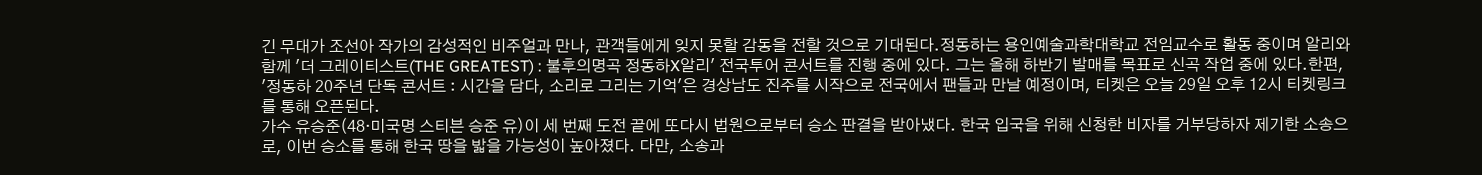긴 무대가 조선아 작가의 감성적인 비주얼과 만나, 관객들에게 잊지 못할 감동을 전할 것으로 기대된다.정동하는 용인예술과학대학교 전임교수로 활동 중이며 알리와 함께 '더 그레이티스트(THE GREATEST) : 불후의명곡 정동하X알리' 전국투어 콘서트를 진행 중에 있다. 그는 올해 하반기 발매를 목표로 신곡 작업 중에 있다.한편, '정동하 20주년 단독 콘서트 : 시간을 담다, 소리로 그리는 기억'은 경상남도 진주를 시작으로 전국에서 팬들과 만날 예정이며, 티켓은 오늘 29일 오후 12시 티켓링크를 통해 오픈된다.
가수 유승준(48·미국명 스티븐 승준 유)이 세 번째 도전 끝에 또다시 법원으로부터 승소 판결을 받아냈다. 한국 입국을 위해 신청한 비자를 거부당하자 제기한 소송으로, 이번 승소를 통해 한국 땅을 밟을 가능성이 높아졌다. 다만, 소송과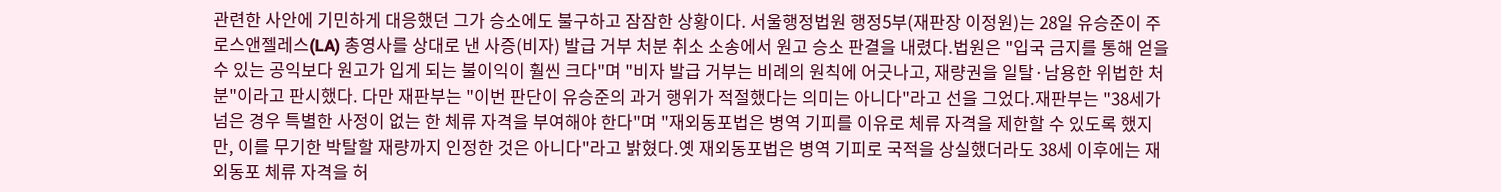관련한 사안에 기민하게 대응했던 그가 승소에도 불구하고 잠잠한 상황이다. 서울행정법원 행정5부(재판장 이정원)는 28일 유승준이 주 로스앤젤레스(LA) 총영사를 상대로 낸 사증(비자) 발급 거부 처분 취소 소송에서 원고 승소 판결을 내렸다.법원은 "입국 금지를 통해 얻을 수 있는 공익보다 원고가 입게 되는 불이익이 훨씬 크다"며 "비자 발급 거부는 비례의 원칙에 어긋나고, 재량권을 일탈·남용한 위법한 처분"이라고 판시했다. 다만 재판부는 "이번 판단이 유승준의 과거 행위가 적절했다는 의미는 아니다"라고 선을 그었다.재판부는 "38세가 넘은 경우 특별한 사정이 없는 한 체류 자격을 부여해야 한다"며 "재외동포법은 병역 기피를 이유로 체류 자격을 제한할 수 있도록 했지만, 이를 무기한 박탈할 재량까지 인정한 것은 아니다"라고 밝혔다.옛 재외동포법은 병역 기피로 국적을 상실했더라도 38세 이후에는 재외동포 체류 자격을 허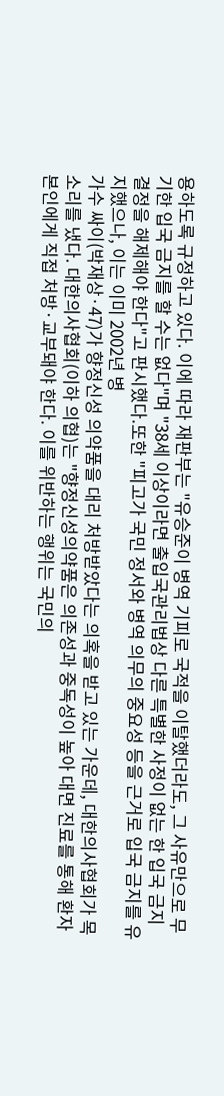용하도록 규정하고 있다. 이에 따라 재판부는 "유승준이 병역 기피로 국적을 이탈했더라도, 그 사유만으로 무기한 입국 금지를 할 수는 없다"며 "38세 이상이라면 출입국관리법상 다른 특별한 사정이 없는 한 입국 금지 결정을 해제해야 한다"고 판시했다.또한 "피고가 국민 정서와 병역 의무의 중요성 등을 근거로 입국 금지를 유지했으나, 이는 이미 2002년 병
가수 싸이(박재상·47)가 향정신성 의약품을 대리 처방받았다는 의혹을 받고 있는 가운데, 대한의사협회가 목소리를 냈다. 대한의사협회(이하 의협)는 "향정신성의약품은 의존성과 중독성이 높아 대면 진료를 통해 환자 본인에게 직접 처방·교부돼야 한다. 이를 위반하는 행위는 국민의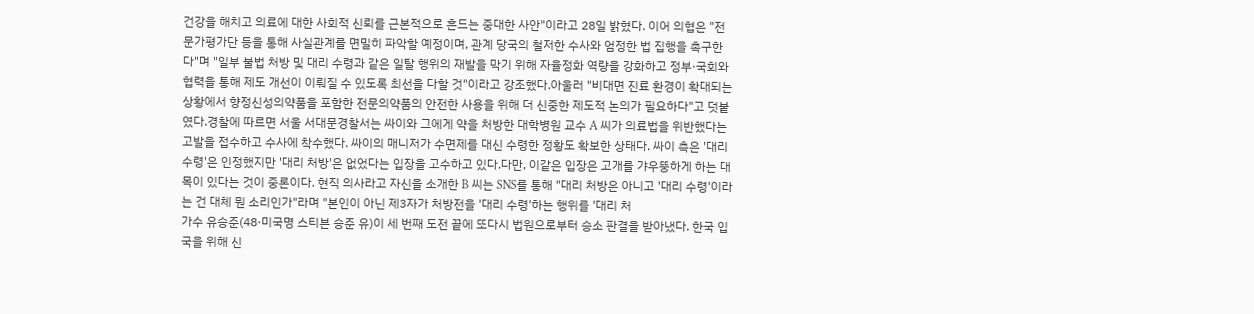건강을 해치고 의료에 대한 사회적 신뢰를 근본적으로 흔드는 중대한 사안"이라고 28일 밝혔다. 이어 의협은 "전문가평가단 등을 통해 사실관계를 면밀히 파악할 예정이며, 관계 당국의 철저한 수사와 엄정한 법 집행을 촉구한다"며 "일부 불법 처방 및 대리 수령과 같은 일탈 행위의 재발을 막기 위해 자율정화 역량을 강화하고 정부·국회와 협력을 통해 제도 개선이 이뤄질 수 있도록 최선을 다할 것"이라고 강조했다.아울러 "비대면 진료 환경이 확대되는 상황에서 향정신성의약품을 포함한 전문의약품의 안전한 사용을 위해 더 신중한 제도적 논의가 필요하다"고 덧붙였다.경찰에 따르면 서울 서대문경찰서는 싸이와 그에게 약을 처방한 대학병원 교수 A 씨가 의료법을 위반했다는 고발을 접수하고 수사에 착수했다. 싸이의 매니저가 수면제를 대신 수령한 정황도 확보한 상태다. 싸이 측은 '대리 수령'은 인정했지만 '대리 처방'은 없었다는 입장을 고수하고 있다.다만, 이같은 입장은 고개를 갸우뚱하게 하는 대목이 있다는 것이 중론이다. 현직 의사라고 자신을 소개한 B 씨는 SNS를 통해 "대리 처방은 아니고 '대리 수령'이라는 건 대체 뭔 소리인가"라며 "본인이 아닌 제3자가 처방전을 '대리 수령'하는 행위를 '대리 처
가수 유승준(48·미국명 스티븐 승준 유)이 세 번째 도전 끝에 또다시 법원으로부터 승소 판결을 받아냈다. 한국 입국을 위해 신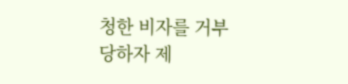청한 비자를 거부당하자 제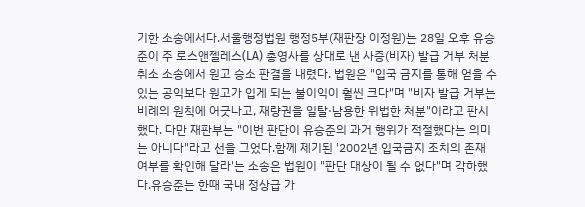기한 소송에서다.서울행정법원 행정5부(재판장 이정원)는 28일 오후 유승준이 주 로스앤젤레스(LA) 총영사를 상대로 낸 사증(비자) 발급 거부 처분 취소 소송에서 원고 승소 판결을 내렸다. 법원은 "입국 금지를 통해 얻을 수 있는 공익보다 원고가 입게 되는 불이익이 훨씬 크다"며 "비자 발급 거부는 비례의 원칙에 어긋나고, 재량권을 일탈·남용한 위법한 처분"이라고 판시했다. 다만 재판부는 "이번 판단이 유승준의 과거 행위가 적절했다는 의미는 아니다"라고 선을 그었다.함께 제기된 '2002년 입국금지 조치의 존재 여부를 확인해 달라'는 소송은 법원이 "판단 대상이 될 수 없다"며 각하했다.유승준는 한때 국내 정상급 가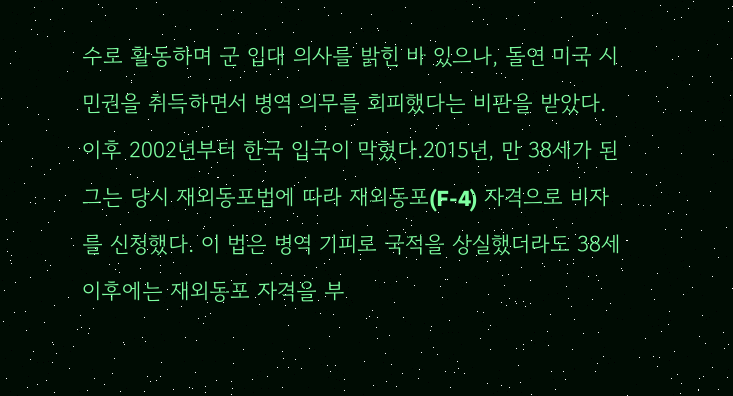수로 활동하며 군 입대 의사를 밝힌 바 있으나, 돌연 미국 시민권을 취득하면서 병역 의무를 회피했다는 비판을 받았다. 이후 2002년부터 한국 입국이 막혔다.2015년, 만 38세가 된 그는 당시 재외동포법에 따라 재외동포(F-4) 자격으로 비자를 신청했다. 이 법은 병역 기피로 국적을 상실했더라도 38세 이후에는 재외동포 자격을 부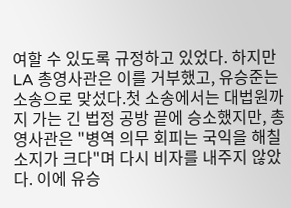여할 수 있도록 규정하고 있었다. 하지만 LA 총영사관은 이를 거부했고, 유승준는 소송으로 맞섰다.첫 소송에서는 대법원까지 가는 긴 법정 공방 끝에 승소했지만, 총영사관은 "병역 의무 회피는 국익을 해칠 소지가 크다"며 다시 비자를 내주지 않았다. 이에 유승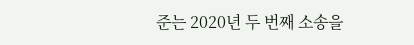준는 2020년 두 번째 소송을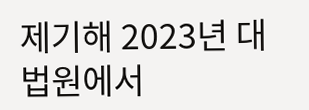제기해 2023년 대법원에서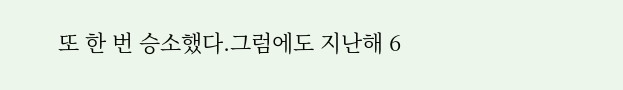또 한 번 승소했다.그럼에도 지난해 6